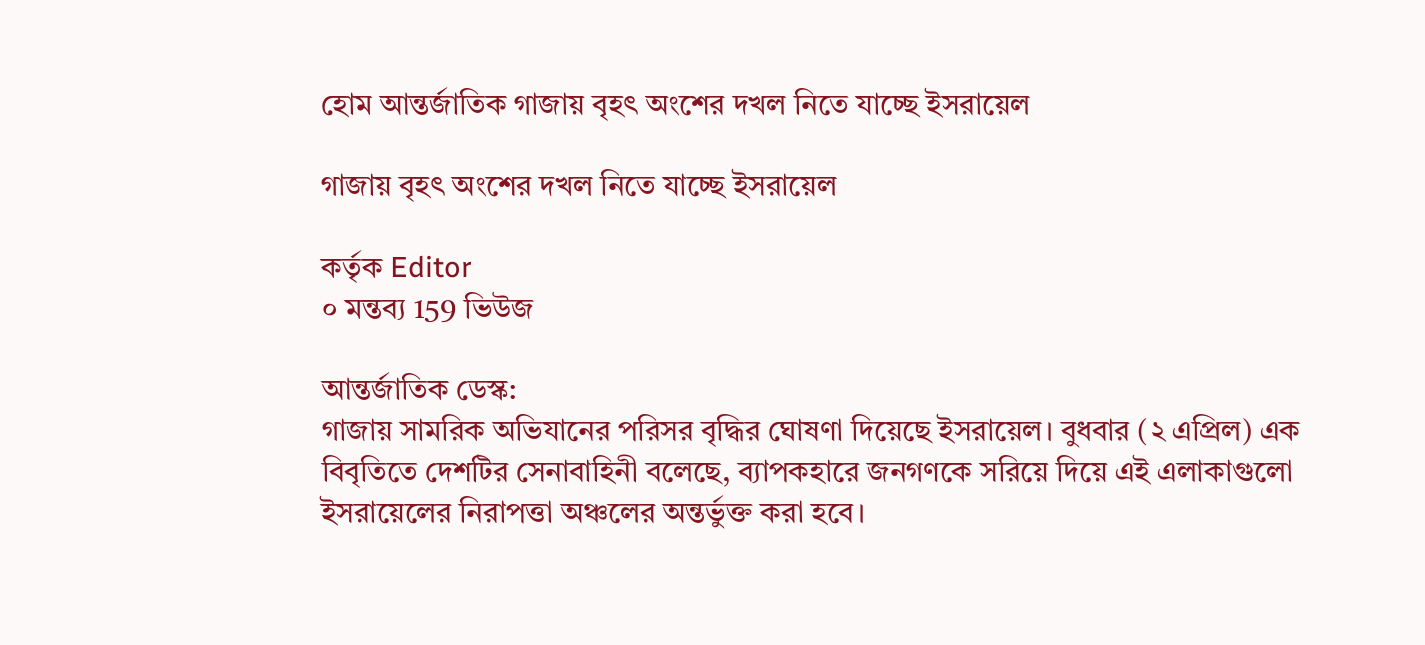হোম আন্তর্জাতিক গাজায় বৃহৎ অংশের দখল নিতে যাচ্ছে ইসরায়েল

গাজায় বৃহৎ অংশের দখল নিতে যাচ্ছে ইসরায়েল

কর্তৃক Editor
০ মন্তব্য 159 ভিউজ

আন্তর্জাতিক ডেস্ক:
গাজায় সামরিক অভিযানের পরিসর বৃদ্ধির ঘোষণা দিয়েছে ইসরায়েল। বুধবার (২ এপ্রিল) এক বিবৃতিতে দেশটির সেনাবাহিনী বলেছে, ব্যাপকহারে জনগণকে সরিয়ে দিয়ে এই এলাকাগুলো ইসরায়েলের নিরাপত্তা অঞ্চলের অন্তর্ভুক্ত করা হবে।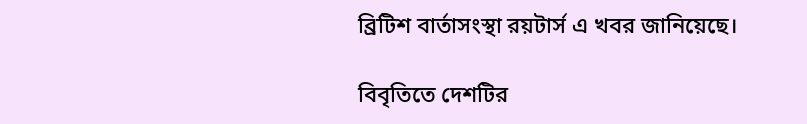ব্রিটিশ বার্তাসংস্থা রয়টার্স এ খবর জানিয়েছে।

বিবৃতিতে দেশটির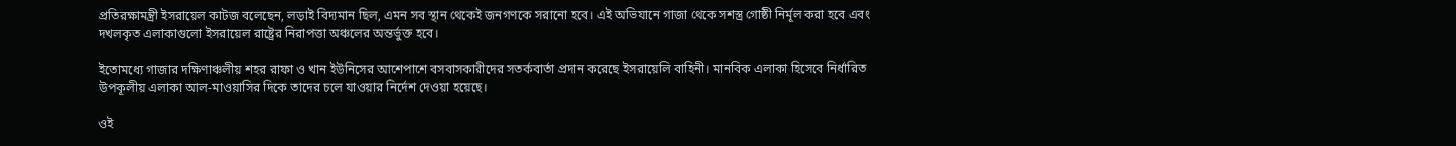প্রতিরক্ষামন্ত্রী ইসরায়েল কাটজ বলেছেন, লড়াই বিদ্যমান ছিল, এমন সব স্থান থেকেই জনগণকে সরানো হবে। এই অভিযানে গাজা থেকে সশস্ত্র গোষ্ঠী নির্মূল করা হবে এবং দখলকৃত এলাকাগুলো ইসরায়েল রাষ্ট্রের নিরাপত্তা অঞ্চলের অন্তর্ভুক্ত হবে।

ইতোমধ্যে গাজার দক্ষিণাঞ্চলীয় শহর রাফা ও খান ইউনিসের আশেপাশে বসবাসকারীদের সতর্কবার্তা প্রদান করেছে ইসরায়েলি বাহিনী। মানবিক এলাকা হিসেবে নির্ধারিত উপকূলীয় এলাকা আল-মাওয়াসির দিকে তাদের চলে যাওয়ার নির্দেশ দেওয়া হয়েছে।

ওই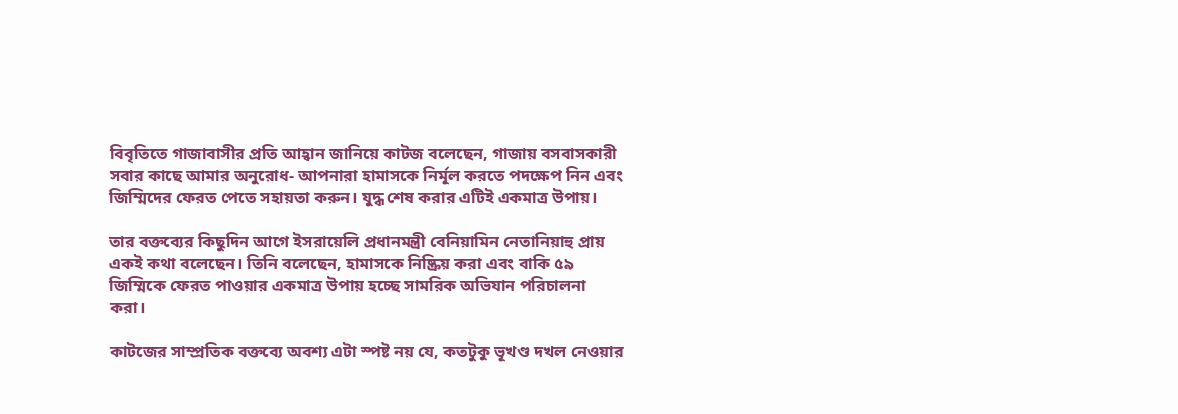বিবৃতিতে গাজাবাসীর প্রতি আহ্বান জানিয়ে কাটজ বলেছেন, গাজায় বসবাসকারী সবার কাছে আমার অনুরোধ- আপনারা হামাসকে নির্মূল করতে পদক্ষেপ নিন এবং জিম্মিদের ফেরত পেতে সহায়তা করুন। যুদ্ধ শেষ করার এটিই একমাত্র উপায়।

তার বক্তব্যের কিছুদিন আগে ইসরায়েলি প্রধানমন্ত্রী বেনিয়ামিন নেতানিয়াহু প্রায় একই কথা বলেছেন। তিনি বলেছেন, হামাসকে নিষ্ক্রিয় করা এবং বাকি ৫৯ জিম্মিকে ফেরত পাওয়ার একমাত্র উপায় হচ্ছে সামরিক অভিযান পরিচালনা করা।

কাটজের সাম্প্রতিক বক্তব্যে অবশ্য এটা স্পষ্ট নয় যে, কতটুকু ভূখণ্ড দখল নেওয়ার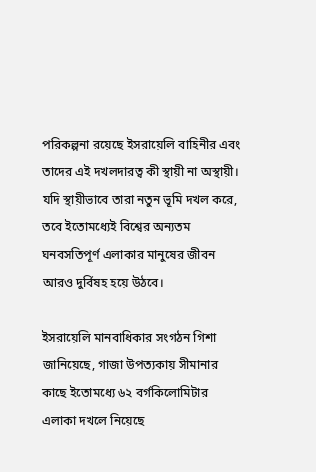পরিকল্পনা রয়েছে ইসরায়েলি বাহিনীর এবং তাদের এই দখলদারত্ব কী স্থায়ী না অস্থায়ী। যদি স্থায়ীভাবে তারা নতুন ভূমি দখল করে, তবে ইতোমধ্যেই বিশ্বের অন্যতম ঘনবসতিপূর্ণ এলাকার মানুষের জীবন আরও দুর্বিষহ হয়ে উঠবে।

ইসরায়েলি মানবাধিকার সংগঠন গিশা জানিয়েছে, গাজা উপত্যকায় সীমানার কাছে ইতোমধ্যে ৬২ বর্গকিলোমিটার এলাকা দখলে নিয়েছে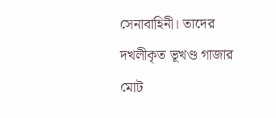সেনাবাহিনী। তাদের দখলীকৃত ভূখণ্ড গাজার মোট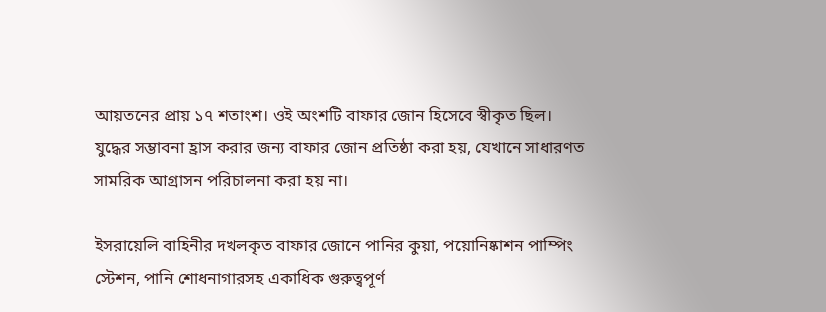আয়তনের প্রায় ১৭ শতাংশ। ওই অংশটি বাফার জোন হিসেবে স্বীকৃত ছিল। যুদ্ধের সম্ভাবনা হ্রাস করার জন্য বাফার জোন প্রতিষ্ঠা করা হয়, যেখানে সাধারণত সামরিক আগ্রাসন পরিচালনা করা হয় না।

ইসরায়েলি বাহিনীর দখলকৃত বাফার জোনে পানির কুয়া, পয়োনিষ্কাশন পাম্পিং স্টেশন, পানি শোধনাগারসহ একাধিক গুরুত্বপূর্ণ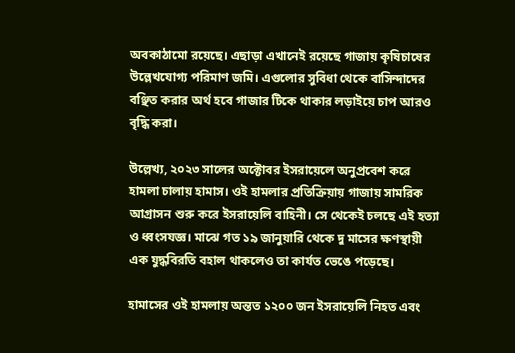অবকাঠামো রয়েছে। এছাড়া এখানেই রয়েছে গাজায় কৃষিচাষের উল্লেখযোগ্য পরিমাণ জমি। এগুলোর সুবিধা থেকে বাসিন্দাদের বঞ্ছিত করার অর্থ হবে গাজার টিকে থাকার লড়াইয়ে চাপ আরও বৃদ্ধি করা।

উল্লেখ্য, ২০২৩ সালের অক্টোবর ইসরায়েলে অনুপ্রবেশ করে হামলা চালায় হামাস। ওই হামলার প্রতিক্রিয়ায় গাজায় সামরিক আগ্রাসন শুরু করে ইসরায়েলি বাহিনী। সে থেকেই চলছে এই হত্যা ও ধ্বংসযজ্ঞ। মাঝে গত ১৯ জানুয়ারি থেকে দু মাসের ক্ষণস্থায়ী এক যুদ্ধবিরতি বহাল থাকলেও তা কার্যত ভেঙে পড়েছে।

হামাসের ওই হামলায় অন্তত ১২০০ জন ইসরায়েলি নিহত এবং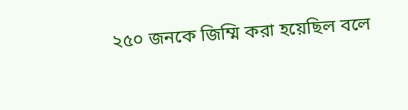২৫০ জনকে জিম্মি করা হয়েছিল বলে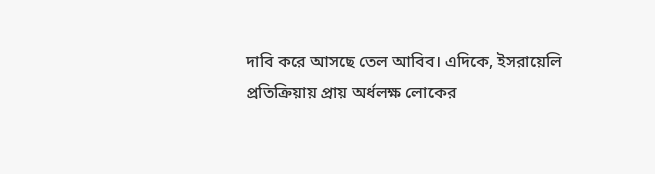দাবি করে আসছে তেল আবিব। এদিকে, ইসরায়েলি প্রতিক্রিয়ায় প্রায় অর্ধলক্ষ লোকের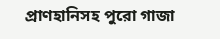প্রাণহানিসহ পুরো গাজা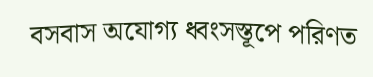বসবাস অযোগ্য ধ্বংসস্তূপে পরিণত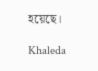হয়েছে।

Khaleda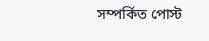সম্পর্কিত পোস্ট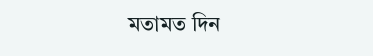মতামত দিন